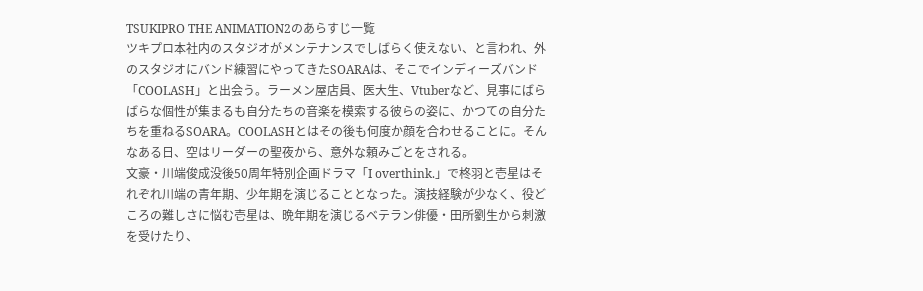TSUKIPRO THE ANIMATION2のあらすじ一覧
ツキプロ本社内のスタジオがメンテナンスでしばらく使えない、と言われ、外のスタジオにバンド練習にやってきたSOARAは、そこでインディーズバンド「COOLASH」と出会う。ラーメン屋店員、医大生、Vtuberなど、見事にばらばらな個性が集まるも自分たちの音楽を模索する彼らの姿に、かつての自分たちを重ねるSOARA。COOLASHとはその後も何度か顔を合わせることに。そんなある日、空はリーダーの聖夜から、意外な頼みごとをされる。
文豪・川端俊成没後50周年特別企画ドラマ「I overthink.」で柊羽と壱星はそれぞれ川端の青年期、少年期を演じることとなった。演技経験が少なく、役どころの難しさに悩む壱星は、晩年期を演じるベテラン俳優・田所劉生から刺激を受けたり、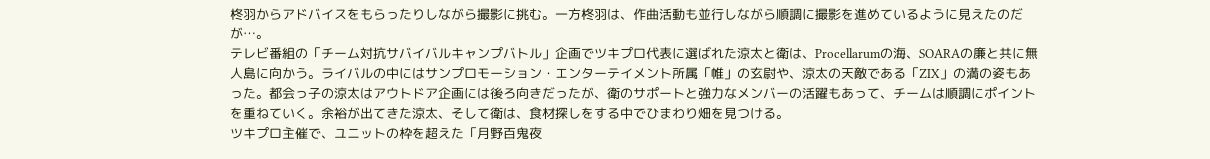柊羽からアドバイスをもらったりしながら撮影に挑む。一方柊羽は、作曲活動も並行しながら順調に撮影を進めているように見えたのだが…。
テレビ番組の「チーム対抗サバイバルキャンプバトル」企画でツキプロ代表に選ばれた涼太と衛は、Procellarumの海、SOARAの廉と共に無人島に向かう。ライバルの中にはサンプロモーション・エンターテイメント所属「帷」の玄尉や、涼太の天敵である「ZIX」の満の姿もあった。都会っ子の涼太はアウトドア企画には後ろ向きだったが、衛のサポートと強力なメンバーの活躍もあって、チームは順調にポイントを重ねていく。余裕が出てきた涼太、そして衛は、食材探しをする中でひまわり畑を見つける。
ツキプロ主催で、ユニットの枠を超えた「月野百鬼夜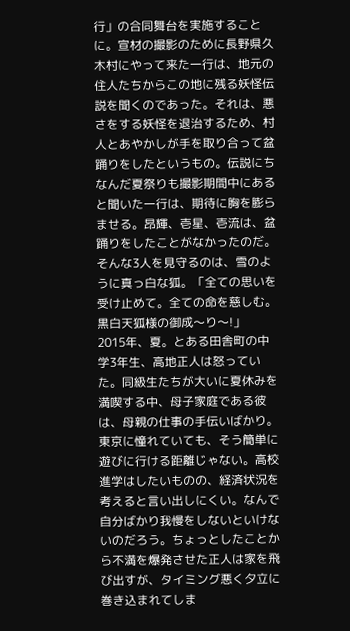行」の合同舞台を実施することに。宣材の撮影のために長野県久木村にやって来た一行は、地元の住人たちからこの地に残る妖怪伝説を聞くのであった。それは、悪さをする妖怪を退治するため、村人とあやかしが手を取り合って盆踊りをしたというもの。伝説にちなんだ夏祭りも撮影期間中にあると聞いた一行は、期待に胸を膨らませる。昂輝、壱星、壱流は、盆踊りをしたことがなかったのだ。そんな3人を見守るのは、雪のように真っ白な狐。「全ての思いを受け止めて。全ての命を慈しむ。黒白天狐様の御成〜り〜!」
2015年、夏。とある田舎町の中学3年生、高地正人は怒っていた。同級生たちが大いに夏休みを満喫する中、母子家庭である彼は、母親の仕事の手伝いばかり。東京に憧れていても、そう簡単に遊びに行ける距離じゃない。高校進学はしたいものの、経済状況を考えると言い出しにくい。なんで自分ばかり我慢をしないといけないのだろう。ちょっとしたことから不満を爆発させた正人は家を飛び出すが、タイミング悪く夕立に巻き込まれてしま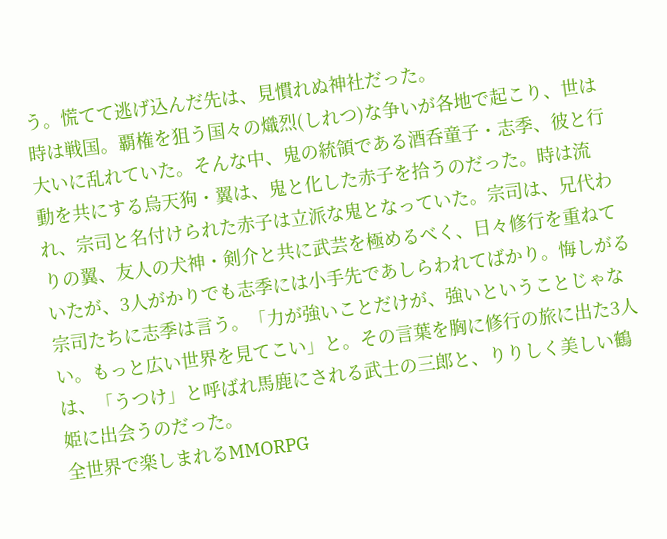う。慌てて逃げ込んだ先は、見慣れぬ神社だった。
時は戦国。覇権を狙う国々の熾烈(しれつ)な争いが各地で起こり、世は大いに乱れていた。そんな中、鬼の統領である酒呑童子・志季、彼と行動を共にする烏天狗・翼は、鬼と化した赤子を拾うのだった。時は流れ、宗司と名付けられた赤子は立派な鬼となっていた。宗司は、兄代わりの翼、友人の犬神・剣介と共に武芸を極めるべく、日々修行を重ねていたが、3人がかりでも志季には小手先であしらわれてばかり。悔しがる宗司たちに志季は言う。「力が強いことだけが、強いということじゃない。もっと広い世界を見てこい」と。その言葉を胸に修行の旅に出た3人は、「うつけ」と呼ばれ馬鹿にされる武士の三郎と、りりしく美しい鶴姫に出会うのだった。
全世界で楽しまれるMMORPG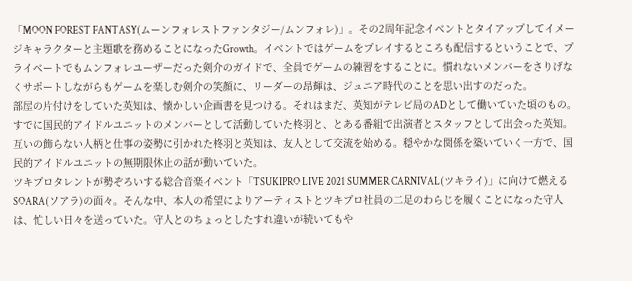「MOON FOREST FANTASY(ムーンフォレストファンタジー/ムンフォレ)」。その2周年記念イベントとタイアップしてイメージキャラクターと主題歌を務めることになったGrowth。イベントではゲームをプレイするところも配信するということで、プライベートでもムンフォレユーザーだった剣介のガイドで、全員でゲームの練習をすることに。慣れないメンバーをさりげなくサポートしながらもゲームを楽しむ剣介の笑顔に、リーダーの昂輝は、ジュニア時代のことを思い出すのだった。
部屋の片付けをしていた英知は、懐かしい企画書を見つける。それはまだ、英知がテレビ局のADとして働いていた頃のもの。すでに国民的アイドルユニットのメンバーとして活動していた柊羽と、とある番組で出演者とスタッフとして出会った英知。互いの飾らない人柄と仕事の姿勢に引かれた柊羽と英知は、友人として交流を始める。穏やかな関係を築いていく一方で、国民的アイドルユニットの無期限休止の話が動いていた。
ツキプロタレントが勢ぞろいする総合音楽イベント「TSUKIPRO LIVE 2021 SUMMER CARNIVAL(ツキライ)」に向けて燃えるSOARA(ソアラ)の面々。そんな中、本人の希望によりアーティストとツキプロ社員の二足のわらじを履くことになった守人は、忙しい日々を送っていた。守人とのちょっとしたすれ違いが続いてもや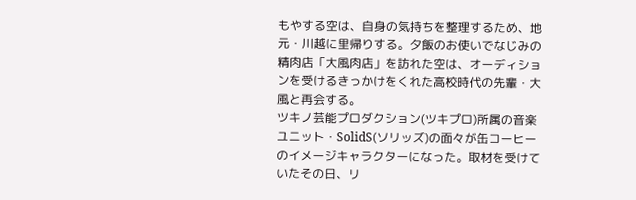もやする空は、自身の気持ちを整理するため、地元・川越に里帰りする。夕飯のお使いでなじみの精肉店「大風肉店」を訪れた空は、オーディションを受けるきっかけをくれた高校時代の先輩・大風と再会する。
ツキノ芸能プロダクション(ツキプロ)所属の音楽ユニット・SolidS(ソリッズ)の面々が缶コーヒーのイメージキャラクターになった。取材を受けていたその日、リ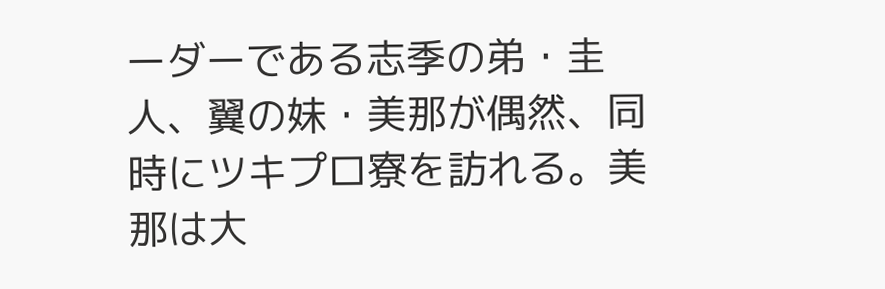ーダーである志季の弟・圭人、翼の妹・美那が偶然、同時にツキプロ寮を訪れる。美那は大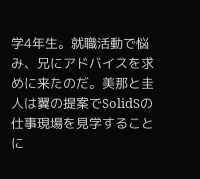学4年生。就職活動で悩み、兄にアドバイスを求めに来たのだ。美那と圭人は翼の提案でSolidSの仕事現場を見学することに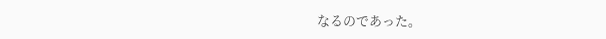なるのであった。